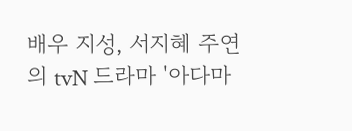배우 지성, 서지혜 주연의 tvN 드라마 '아다마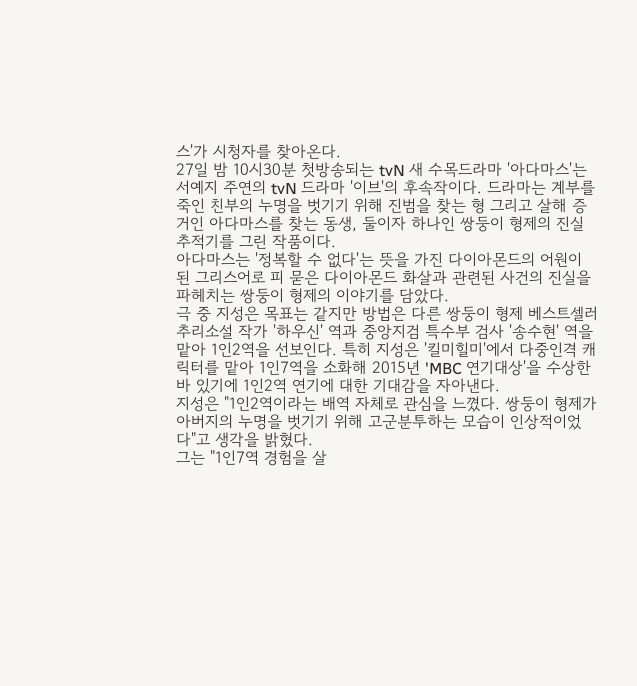스'가 시청자를 찾아온다.
27일 밤 10시30분 첫방송되는 tvN 새 수목드라마 '아다마스'는 서예지 주연의 tvN 드라마 '이브'의 후속작이다. 드라마는 계부를 죽인 친부의 누명을 벗기기 위해 진범을 찾는 형 그리고 살해 증거인 아다마스를 찾는 동생, 둘이자 하나인 쌍둥이 형제의 진실 추적기를 그린 작품이다.
아다마스는 '정복할 수 없다'는 뜻을 가진 다이아몬드의 어원이 된 그리스어로 피 묻은 다이아몬드 화살과 관련된 사건의 진실을 파헤치는 쌍둥이 형제의 이야기를 담았다.
극 중 지성은 목표는 같지만 방법은 다른 쌍둥이 형제 베스트셀러 추리소설 작가 '하우신' 역과 중앙지검 특수부 검사 '송수현' 역을 맡아 1인2역을 선보인다. 특히 지성은 '킬미힐미'에서 다중인격 캐릭터를 맡아 1인7역을 소화해 2015년 'MBC 연기대상'을 수상한 바 있기에 1인2역 연기에 대한 기대감을 자아낸다.
지성은 "1인2역이라는 배역 자체로 관심을 느꼈다. 쌍둥이 형제가 아버지의 누명을 벗기기 위해 고군분투하는 모습이 인상적이었다"고 생각을 밝혔다.
그는 "1인7역 경험을 살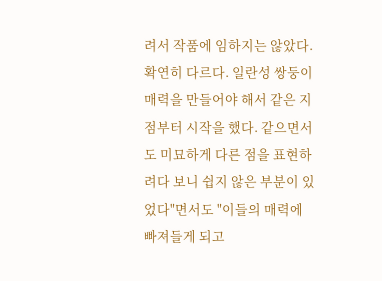려서 작품에 임하지는 않았다. 확연히 다르다. 일란성 쌍둥이 매력을 만들어야 해서 같은 지점부터 시작을 했다. 같으면서도 미묘하게 다른 점을 표현하려다 보니 쉽지 않은 부분이 있었다"면서도 "이들의 매력에 빠져들게 되고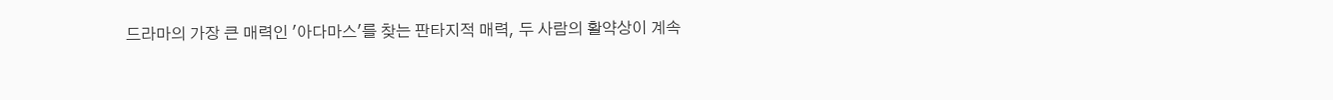드라마의 가장 큰 매력인 '아다마스'를 찾는 판타지적 매력, 두 사람의 활약상이 계속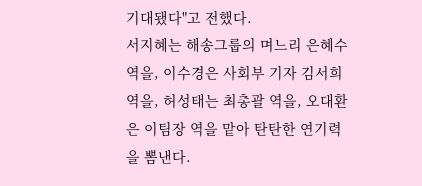기대됐다"고 전했다.
서지혜는 해송그룹의 며느리 은혜수 역을, 이수경은 사회부 기자 김서희 역을, 허성태는 최총괄 역을, 오대환은 이팀장 역을 맡아 탄탄한 연기력을 뽐낸다.